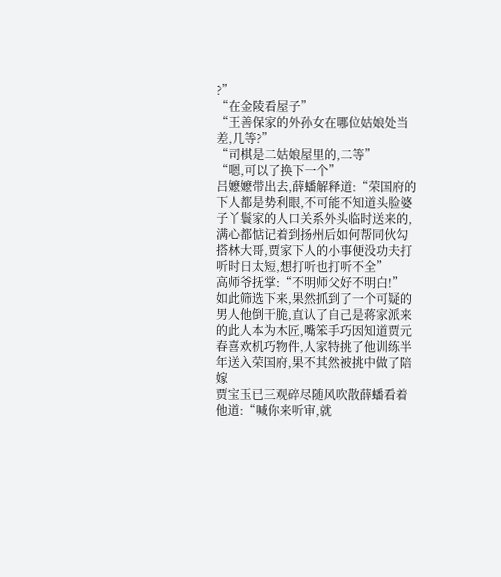?”
“在金陵看屋子”
“王善保家的外孙女在哪位姑娘处当差,几等?”
“司棋是二姑娘屋里的,二等”
“嗯,可以了换下一个”
吕嬷嬷带出去,薛蟠解释道:“荣国府的下人都是势利眼,不可能不知道头脸婆子丫鬟家的人口关系外头临时送来的,满心都惦记着到扬州后如何帮同伙勾搭林大哥,贾家下人的小事便没功夫打听时日太短,想打听也打听不全”
高师爷抚掌:“不明师父好不明白!”
如此筛选下来,果然抓到了一个可疑的男人他倒干脆,直认了自己是蒋家派来的此人本为木匠,嘴笨手巧因知道贾元春喜欢机巧物件,人家特挑了他训练半年送入荣国府,果不其然被挑中做了陪嫁
贾宝玉已三观碎尽随风吹散薛蟠看着他道:“喊你来听审,就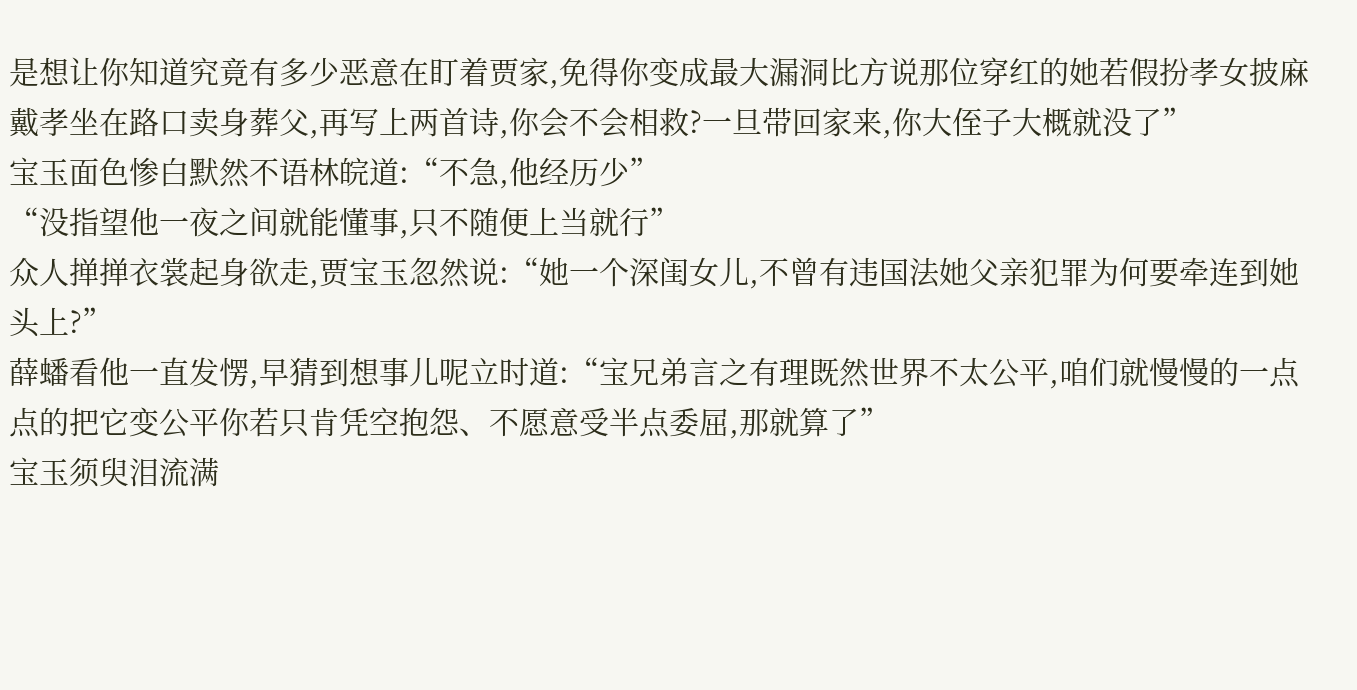是想让你知道究竟有多少恶意在盯着贾家,免得你变成最大漏洞比方说那位穿红的她若假扮孝女披麻戴孝坐在路口卖身葬父,再写上两首诗,你会不会相救?一旦带回家来,你大侄子大概就没了”
宝玉面色惨白默然不语林皖道:“不急,他经历少”
“没指望他一夜之间就能懂事,只不随便上当就行”
众人掸掸衣裳起身欲走,贾宝玉忽然说:“她一个深闺女儿,不曾有违国法她父亲犯罪为何要牵连到她头上?”
薛蟠看他一直发愣,早猜到想事儿呢立时道:“宝兄弟言之有理既然世界不太公平,咱们就慢慢的一点点的把它变公平你若只肯凭空抱怨、不愿意受半点委屈,那就算了”
宝玉须臾泪流满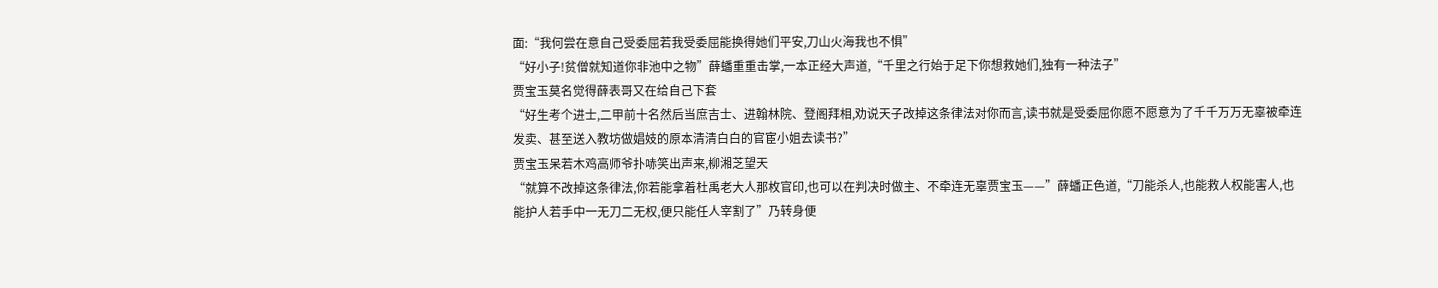面:“我何尝在意自己受委屈若我受委屈能换得她们平安,刀山火海我也不惧”
“好小子!贫僧就知道你非池中之物”薛蟠重重击掌,一本正经大声道,“千里之行始于足下你想救她们,独有一种法子”
贾宝玉莫名觉得薛表哥又在给自己下套
“好生考个进士,二甲前十名然后当庶吉士、进翰林院、登阁拜相,劝说天子改掉这条律法对你而言,读书就是受委屈你愿不愿意为了千千万万无辜被牵连发卖、甚至送入教坊做娼妓的原本清清白白的官宦小姐去读书?”
贾宝玉呆若木鸡高师爷扑哧笑出声来,柳湘芝望天
“就算不改掉这条律法,你若能拿着杜禹老大人那枚官印,也可以在判决时做主、不牵连无辜贾宝玉——”薛蟠正色道,“刀能杀人,也能救人权能害人,也能护人若手中一无刀二无权,便只能任人宰割了”乃转身便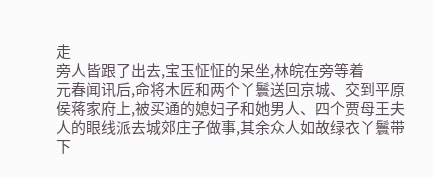走
旁人皆跟了出去,宝玉怔怔的呆坐,林皖在旁等着
元春闻讯后,命将木匠和两个丫鬟送回京城、交到平原侯蒋家府上,被买通的媳妇子和她男人、四个贾母王夫人的眼线派去城郊庄子做事,其余众人如故绿衣丫鬟带下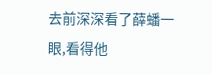去前深深看了薛蟠一眼,看得他